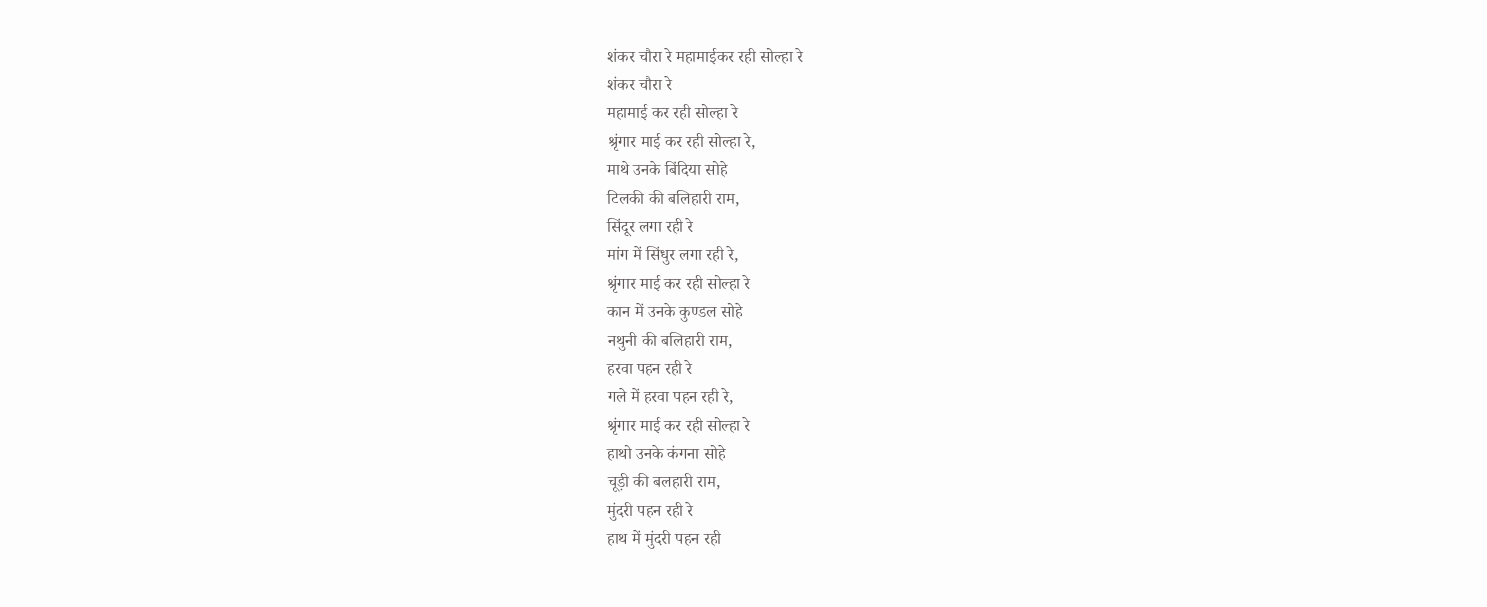शंकर चौरा रे महामाईकर रही सोल्हा रे
शंकर चौरा रे
महामाई कर रही सोल्हा रे
श्रृंगार माई कर रही सोल्हा रे,
माथे उनके बिंदिया सोहे
टिलकी की बलिहारी राम,
सिंदूर लगा रही रे
मांग में सिंधुर लगा रही रे,
श्रृंगार माई कर रही सोल्हा रे
कान में उनके कुण्डल सोहे
नथुनी की बलिहारी राम,
हरवा पहन रही रे
गले में हरवा पहन रही रे,
श्रृंगार माई कर रही सोल्हा रे
हाथो उनके कंगना सोहे
चूड़ी की बलहारी राम,
मुंदरी पहन रही रे
हाथ में मुंदरी पहन रही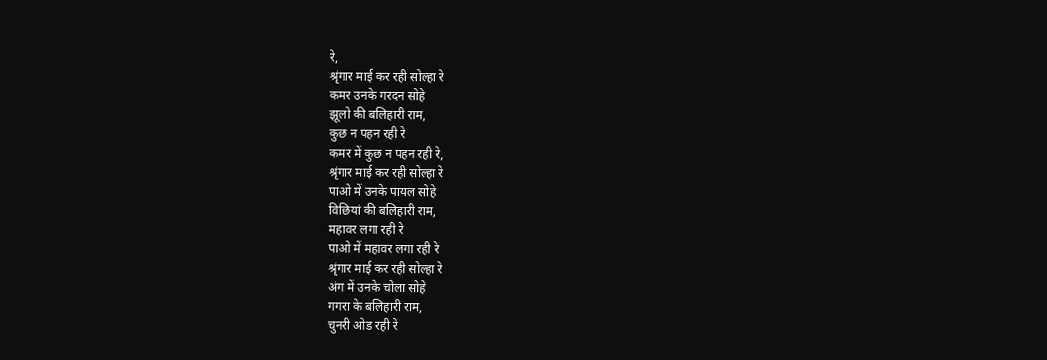रे,
श्रृंगार माई कर रही सोल्हा रे
कमर उनके गरदन सोहे
झूलो की बलिहारी राम,
कुछ न पहन रही रे
कमर में कुछ न पहन रही रे,
श्रृंगार माई कर रही सोल्हा रे
पाओ में उनके पायल सोहे
विछियां की बलिहारी राम,
महावर लगा रही रे
पाओ में महावर लगा रही रे
श्रृंगार माई कर रही सोल्हा रे
अंग में उनके चोला सोहे
गगरा के बलिहारी राम,
चुनरी ओड रही रे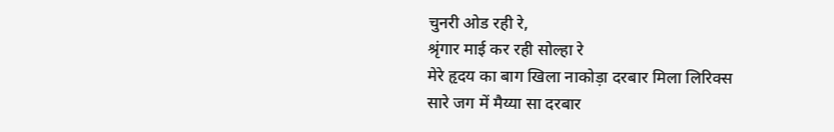चुनरी ओड रही रे,
श्रृंगार माई कर रही सोल्हा रे
मेरे हृदय का बाग खिला नाकोड़ा दरबार मिला लिरिक्स
सारे जग में मैय्या सा दरबार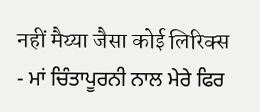नहीं मैय्या जैसा कोई लिरिक्स
- ਮਾਂ ਚਿੰਤਾਪੂਰਨੀ ਨਾਲ ਮੇਰੇ ਫਿਰ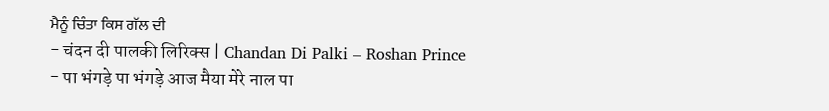ਮੈਨੂੰ ਚਿੰਤਾ ਕਿਸ ਗੱਲ ਦੀ
- चंदन दी पालकी लिरिक्स | Chandan Di Palki – Roshan Prince
- पा भंगड़े पा भंगड़े आज मैया मेरे नाल पा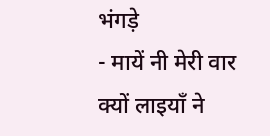भंगड़े
- मायें नी मेरी वार क्यों लाइयाँ ने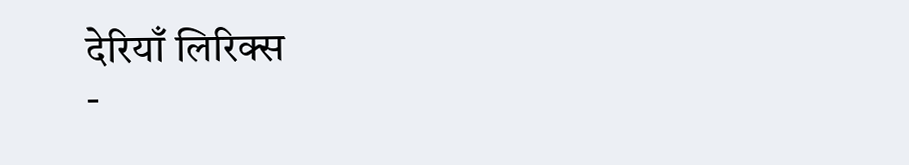देरियाँ लिरिक्स
-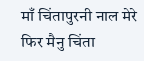माँ चिंतापुरनी नाल मेरे फिर मैनु चिंता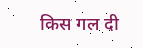किस गल दी